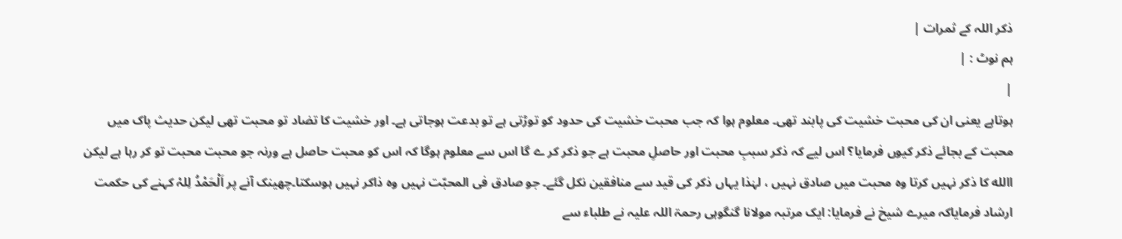ذکر اللہ کے ثمرات |
ہم نوٹ : |
|
ہوتاہے یعنی ان کی محبت خشیت کی پابند تھی۔ معلوم ہوا کہ جب محبت خشیت کی حدود کو توڑتی ہے تو بدعت ہوجاتی ہے۔ اور خشیت کا تضاد تو محبت تھی لیکن حدیث پاک میں محبت کے بجائے ذکر کیوں فرمایا؟ اس لیے کہ ذکر سببِ محبت اور حاصلِ محبت ہے جو ذکر کر ے گا اس سے معلوم ہوگا کہ اس کو محبت حاصل ہے ورنہ جو محبت محبت تو کر رہا ہے لیکن االله کا ذکر نہیں کرتا وہ محبت میں صادق نہیں ، لہٰذا یہاں ذکر کی قید سے منافقین نکل گئے۔ جو صادق فی المحبّت نہیں وہ ذاکر نہیں ہوسکتا۔چھینک آنے پر اَلْحَمْدُ لِلہْ کہنے کی حکمت ارشاد فرمایاکہ میرے شیخ نے فرمایا: ایک مرتبہ مولانا گنگوہی رحمۃ اللہ علیہ نے طلباء سے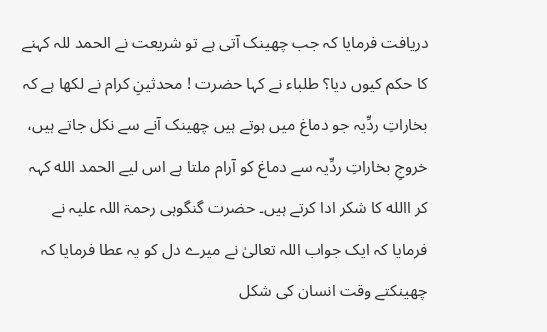دریافت فرمایا کہ جب چھینک آتی ہے تو شریعت نے الحمد للہ کہنے کا حکم کیوں دیا؟ طلباء نے کہا حضرت ! محدثینِ کرام نے لکھا ہے کہ بخاراتِ ردِّیہ جو دماغ میں ہوتے ہیں چھینک آنے سے نکل جاتے ہیں، خروجِ بخاراتِ ردِّیہ سے دماغ کو آرام ملتا ہے اس لیے الحمد الله کہہ کر االله کا شکر ادا کرتے ہیں۔ حضرت گنگوہی رحمۃ اللہ علیہ نے فرمایا کہ ایک جواب اللہ تعالیٰ نے میرے دل کو یہ عطا فرمایا کہ چھینکتے وقت انسان کی شکل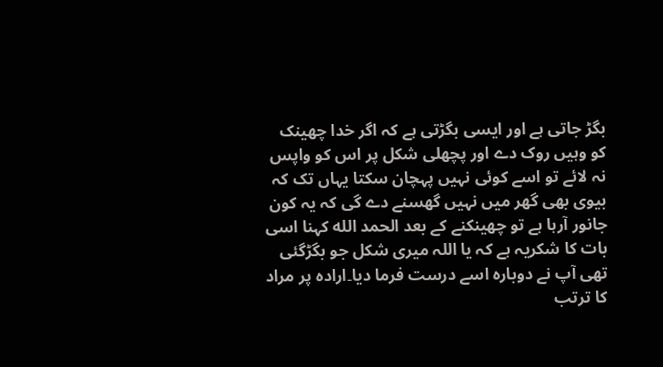بگڑ جاتی ہے اور ایسی بگڑتی ہے کہ اگر خدا چھینک کو وہیں روک دے اور پچھلی شکل پر اس کو واپس نہ لائے تو اسے کوئی نہیں پہچان سکتا یہاں تک کہ بیوی بھی گھر میں نہیں گھسنے دے گی کہ یہ کون جانور آرہا ہے تو چھینکنے کے بعد الحمد الله کہنا اسی بات کا شکریہ ہے کہ یا اللہ میری شکل جو بگڑگئی تھی آپ نے دوبارہ اسے درست فرما دیا۔ارادہ پر مراد کا ترتب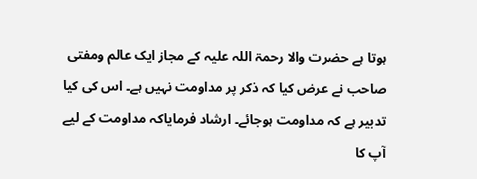ہوتا ہے حضرت والا رحمۃ اللہ علیہ کے مجاز ایک عالم ومفتی صاحب نے عرض کیا کہ ذکر پر مداومت نہیں ہے۔ اس کی کیا تدبیر ہے کہ مداومت ہوجائے۔ ارشاد فرمایاکہ مداومت کے لیے آپ کا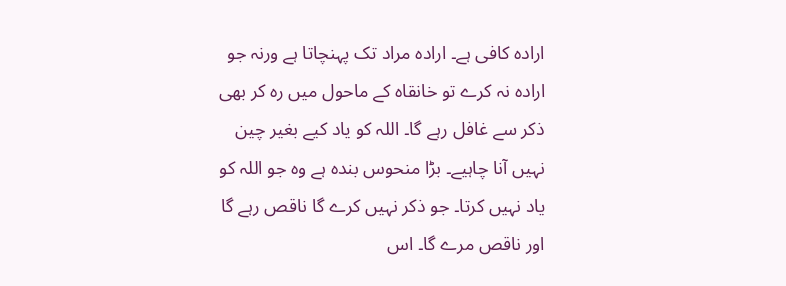ارادہ کافی ہے۔ ارادہ مراد تک پہنچاتا ہے ورنہ جو ارادہ نہ کرے تو خانقاہ کے ماحول میں رہ کر بھی ذکر سے غافل رہے گا۔ اللہ کو یاد کیے بغیر چین نہیں آنا چاہیے۔ بڑا منحوس بندہ ہے وہ جو اللہ کو یاد نہیں کرتا۔ جو ذکر نہیں کرے گا ناقص رہے گا اور ناقص مرے گا۔ اس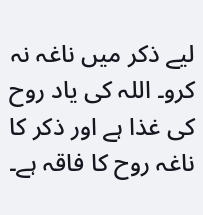لیے ذکر میں ناغہ نہ کرو۔ اللہ کی یاد روح کی غذا ہے اور ذکر کا ناغہ روح کا فاقہ ہے۔